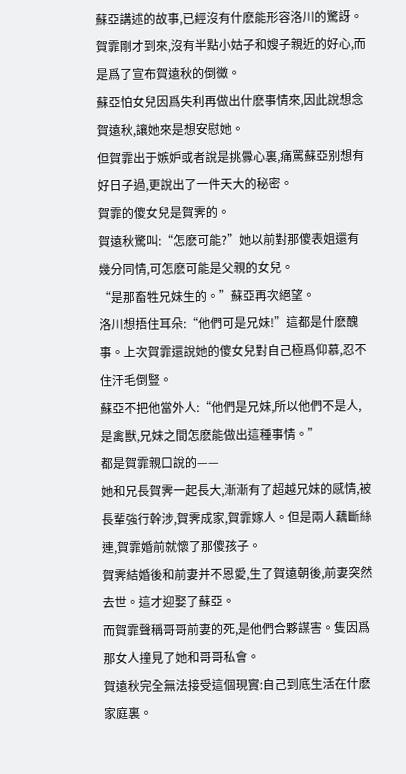蘇亞講述的故事,已經沒有什麽能形容洛川的驚訝。
賀霏剛才到來,沒有半點小姑子和嫂子親近的好心,而是爲了宣布賀遠秋的倒黴。
蘇亞怕女兒因爲失利再做出什麽事情來,因此說想念賀遠秋,讓她來是想安慰她。
但賀霏出于嫉妒或者說是挑釁心裏,痛罵蘇亞别想有好日子過,更說出了一件天大的秘密。
賀霏的傻女兒是賀霁的。
賀遠秋驚叫:“怎麽可能?”她以前對那傻表姐還有幾分同情,可怎麽可能是父親的女兒。
“是那畜牲兄妹生的。”蘇亞再次絕望。
洛川想捂住耳朵:“他們可是兄妹!”這都是什麽醜事。上次賀霏還說她的傻女兒對自己極爲仰慕,忍不住汗毛倒豎。
蘇亞不把他當外人:“他們是兄妹,所以他們不是人,是禽獸,兄妹之間怎麽能做出這種事情。”
都是賀霏親口說的——
她和兄長賀霁一起長大,漸漸有了超越兄妹的感情,被長輩強行幹涉,賀霁成家,賀霏嫁人。但是兩人藕斷絲連,賀霏婚前就懷了那傻孩子。
賀霁結婚後和前妻并不恩愛,生了賀遠朝後,前妻突然去世。這才迎娶了蘇亞。
而賀霏聲稱哥哥前妻的死,是他們合夥謀害。隻因爲那女人撞見了她和哥哥私會。
賀遠秋完全無法接受這個現實:自己到底生活在什麽家庭裏。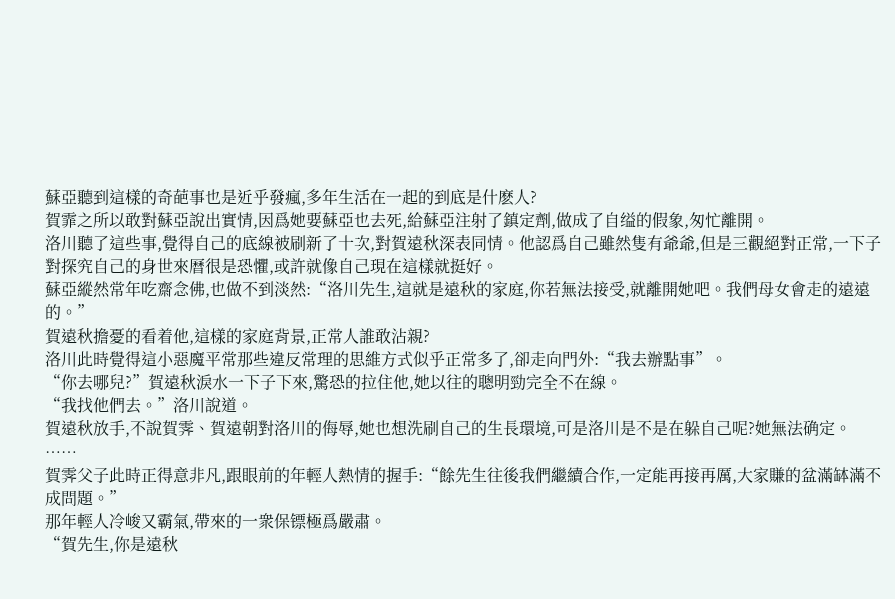蘇亞聽到這樣的奇葩事也是近乎發瘋,多年生活在一起的到底是什麽人?
賀霏之所以敢對蘇亞說出實情,因爲她要蘇亞也去死,給蘇亞注射了鎮定劑,做成了自缢的假象,匆忙離開。
洛川聽了這些事,覺得自己的底線被刷新了十次,對賀遠秋深表同情。他認爲自己雖然隻有爺爺,但是三觀絕對正常,一下子對探究自己的身世來曆很是恐懼,或許就像自己現在這樣就挺好。
蘇亞縱然常年吃齋念佛,也做不到淡然:“洛川先生,這就是遠秋的家庭,你若無法接受,就離開她吧。我們母女會走的遠遠的。”
賀遠秋擔憂的看着他,這樣的家庭背景,正常人誰敢沾親?
洛川此時覺得這小惡魔平常那些違反常理的思維方式似乎正常多了,卻走向門外:“我去辦點事”。
“你去哪兒?”賀遠秋淚水一下子下來,驚恐的拉住他,她以往的聰明勁完全不在線。
“我找他們去。”洛川說道。
賀遠秋放手,不說賀霁、賀遠朝對洛川的侮辱,她也想洗刷自己的生長環境,可是洛川是不是在躲自己呢?她無法确定。
……
賀霁父子此時正得意非凡,跟眼前的年輕人熱情的握手:“餘先生往後我們繼續合作,一定能再接再厲,大家賺的盆滿缽滿不成問題。”
那年輕人冷峻又霸氣,帶來的一衆保镖極爲嚴肅。
“賀先生,你是遠秋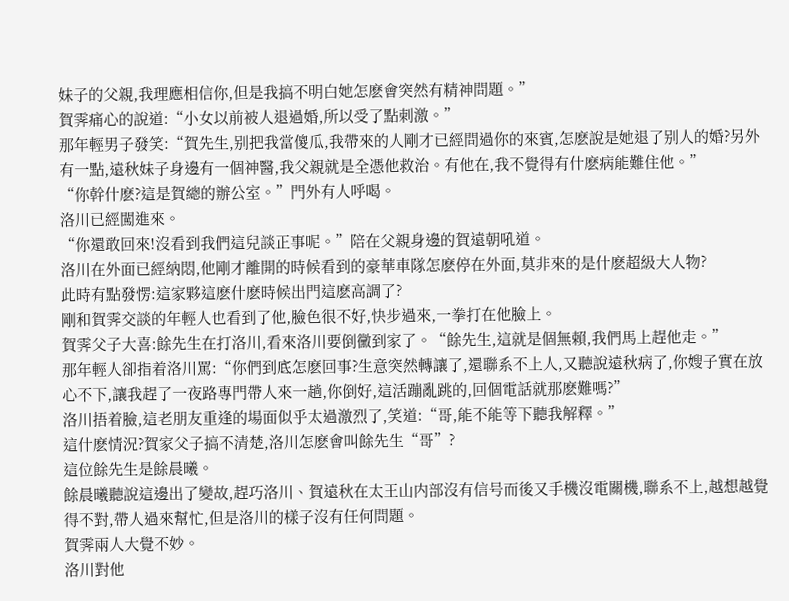妹子的父親,我理應相信你,但是我搞不明白她怎麽會突然有精神問題。”
賀霁痛心的說道:“小女以前被人退過婚,所以受了點刺激。”
那年輕男子發笑:“賀先生,别把我當傻瓜,我帶來的人剛才已經問過你的來賓,怎麽說是她退了别人的婚?另外有一點,遠秋妹子身邊有一個神醫,我父親就是全憑他救治。有他在,我不覺得有什麽病能難住他。”
“你幹什麽?這是賀總的辦公室。”門外有人呼喝。
洛川已經闖進來。
“你還敢回來!沒看到我們這兒談正事呢。”陪在父親身邊的賀遠朝吼道。
洛川在外面已經納悶,他剛才離開的時候看到的豪華車隊怎麽停在外面,莫非來的是什麽超級大人物?
此時有點發愣:這家夥這麽什麽時候出門這麽高調了?
剛和賀霁交談的年輕人也看到了他,臉色很不好,快步過來,一拳打在他臉上。
賀霁父子大喜:餘先生在打洛川,看來洛川要倒黴到家了。“餘先生,這就是個無賴,我們馬上趕他走。”
那年輕人卻指着洛川罵:“你們到底怎麽回事?生意突然轉讓了,還聯系不上人,又聽說遠秋病了,你嫂子實在放心不下,讓我趕了一夜路專門帶人來一趟,你倒好,這活蹦亂跳的,回個電話就那麽難嗎?”
洛川捂着臉,這老朋友重逢的場面似乎太過激烈了,笑道:“哥,能不能等下聽我解釋。”
這什麽情況?賀家父子搞不清楚,洛川怎麽會叫餘先生“哥”?
這位餘先生是餘晨曦。
餘晨曦聽說這邊出了變故,趕巧洛川、賀遠秋在太王山内部沒有信号而後又手機沒電關機,聯系不上,越想越覺得不對,帶人過來幫忙,但是洛川的樣子沒有任何問題。
賀霁兩人大覺不妙。
洛川對他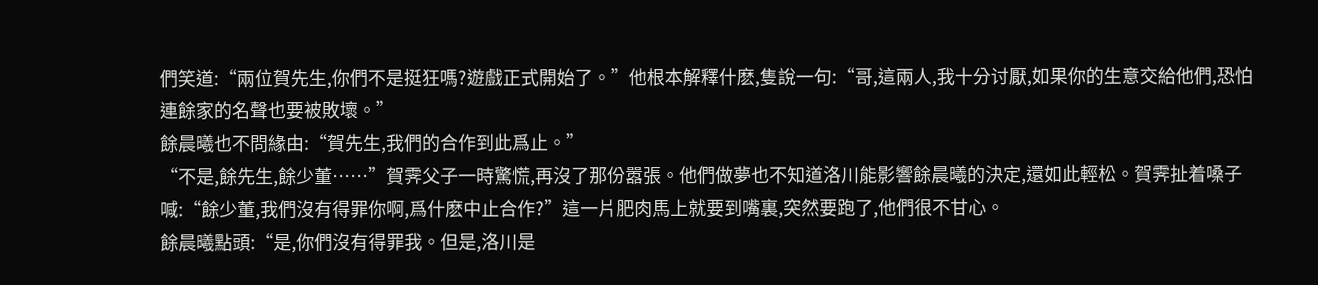們笑道:“兩位賀先生,你們不是挺狂嗎?遊戲正式開始了。”他根本解釋什麽,隻說一句:“哥,這兩人,我十分讨厭,如果你的生意交給他們,恐怕連餘家的名聲也要被敗壞。”
餘晨曦也不問緣由:“賀先生,我們的合作到此爲止。”
“不是,餘先生,餘少董……”賀霁父子一時驚慌,再沒了那份嚣張。他們做夢也不知道洛川能影響餘晨曦的決定,還如此輕松。賀霁扯着嗓子喊:“餘少董,我們沒有得罪你啊,爲什麽中止合作?”這一片肥肉馬上就要到嘴裏,突然要跑了,他們很不甘心。
餘晨曦點頭:“是,你們沒有得罪我。但是,洛川是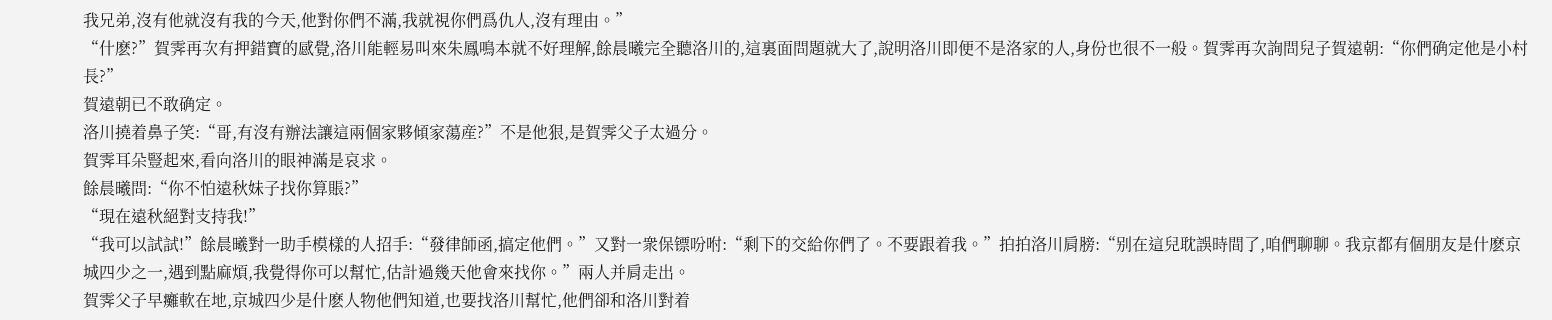我兄弟,沒有他就沒有我的今天,他對你們不滿,我就視你們爲仇人,沒有理由。”
“什麽?”賀霁再次有押錯寶的感覺,洛川能輕易叫來朱鳳鳴本就不好理解,餘晨曦完全聽洛川的,這裏面問題就大了,說明洛川即便不是洛家的人,身份也很不一般。賀霁再次詢問兒子賀遠朝:“你們确定他是小村長?”
賀遠朝已不敢确定。
洛川撓着鼻子笑:“哥,有沒有辦法讓這兩個家夥傾家蕩産?”不是他狠,是賀霁父子太過分。
賀霁耳朵豎起來,看向洛川的眼神滿是哀求。
餘晨曦問:“你不怕遠秋妹子找你算賬?”
“現在遠秋絕對支持我!”
“我可以試試!”餘晨曦對一助手模樣的人招手:“發律師函,搞定他們。”又對一衆保镖吩咐:“剩下的交給你們了。不要跟着我。”拍拍洛川肩膀:“别在這兒耽誤時間了,咱們聊聊。我京都有個朋友是什麽京城四少之一,遇到點麻煩,我覺得你可以幫忙,估計過幾天他會來找你。”兩人并肩走出。
賀霁父子早癱軟在地,京城四少是什麽人物他們知道,也要找洛川幫忙,他們卻和洛川對着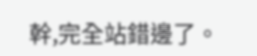幹,完全站錯邊了。